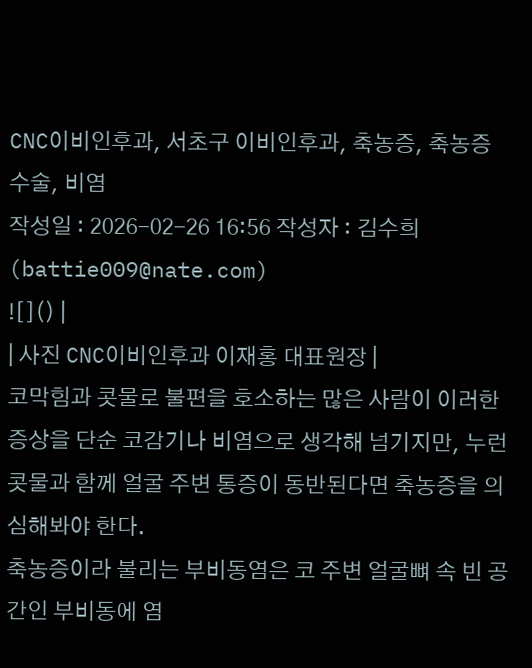CNC이비인후과, 서초구 이비인후과, 축농증, 축농증 수술, 비염
작성일 : 2026-02-26 16:56 작성자 : 김수희 (battie009@nate.com)
![]() |
| 사진 CNC이비인후과 이재홍 대표원장 |
코막힘과 콧물로 불편을 호소하는 많은 사람이 이러한 증상을 단순 코감기나 비염으로 생각해 넘기지만, 누런 콧물과 함께 얼굴 주변 통증이 동반된다면 축농증을 의심해봐야 한다.
축농증이라 불리는 부비동염은 코 주변 얼굴뼈 속 빈 공간인 부비동에 염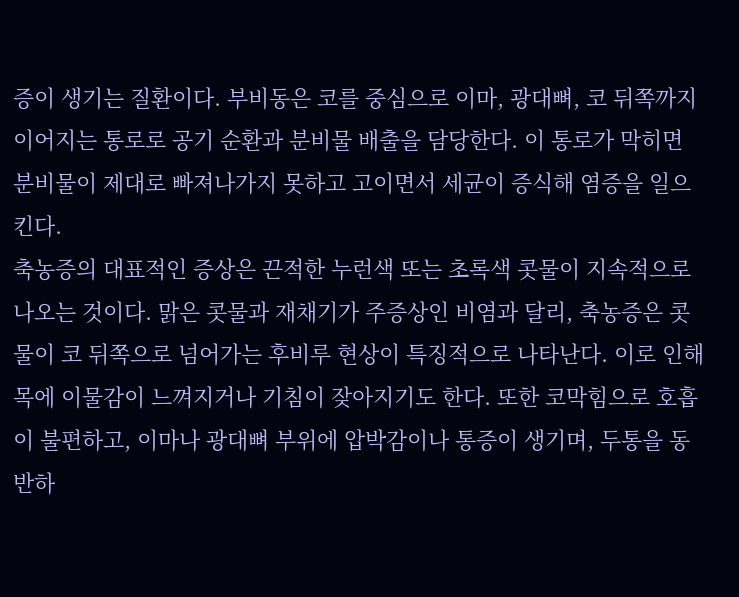증이 생기는 질환이다. 부비동은 코를 중심으로 이마, 광대뼈, 코 뒤쪽까지 이어지는 통로로 공기 순환과 분비물 배출을 담당한다. 이 통로가 막히면 분비물이 제대로 빠져나가지 못하고 고이면서 세균이 증식해 염증을 일으킨다.
축농증의 대표적인 증상은 끈적한 누런색 또는 초록색 콧물이 지속적으로 나오는 것이다. 맑은 콧물과 재채기가 주증상인 비염과 달리, 축농증은 콧물이 코 뒤쪽으로 넘어가는 후비루 현상이 특징적으로 나타난다. 이로 인해 목에 이물감이 느껴지거나 기침이 잦아지기도 한다. 또한 코막힘으로 호흡이 불편하고, 이마나 광대뼈 부위에 압박감이나 통증이 생기며, 두통을 동반하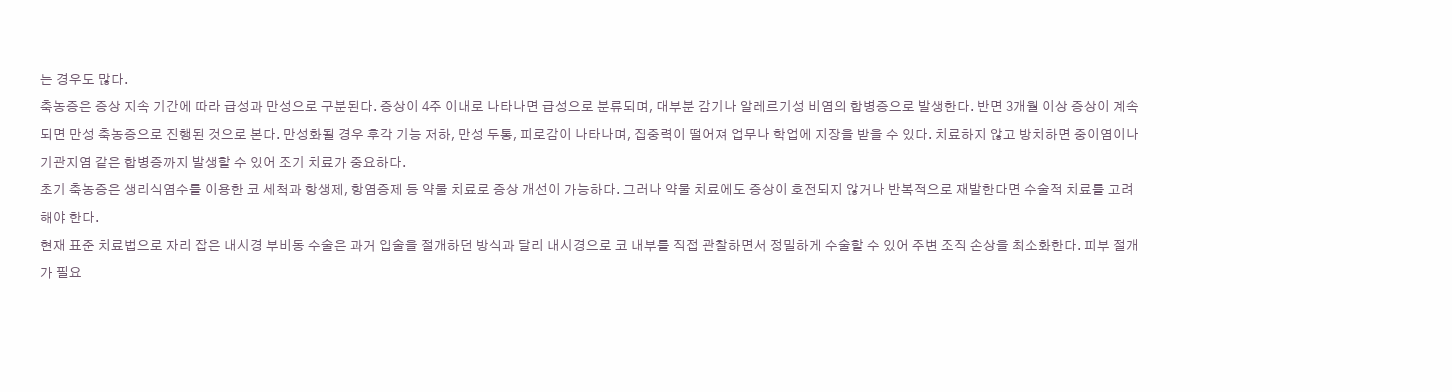는 경우도 많다.
축농증은 증상 지속 기간에 따라 급성과 만성으로 구분된다. 증상이 4주 이내로 나타나면 급성으로 분류되며, 대부분 감기나 알레르기성 비염의 합병증으로 발생한다. 반면 3개월 이상 증상이 계속되면 만성 축농증으로 진행된 것으로 본다. 만성화될 경우 후각 기능 저하, 만성 두통, 피로감이 나타나며, 집중력이 떨어져 업무나 학업에 지장을 받을 수 있다. 치료하지 않고 방치하면 중이염이나 기관지염 같은 합병증까지 발생할 수 있어 조기 치료가 중요하다.
초기 축농증은 생리식염수를 이용한 코 세척과 항생제, 항염증제 등 약물 치료로 증상 개선이 가능하다. 그러나 약물 치료에도 증상이 호전되지 않거나 반복적으로 재발한다면 수술적 치료를 고려해야 한다.
현재 표준 치료법으로 자리 잡은 내시경 부비동 수술은 과거 입술을 절개하던 방식과 달리 내시경으로 코 내부를 직접 관찰하면서 정밀하게 수술할 수 있어 주변 조직 손상을 최소화한다. 피부 절개가 필요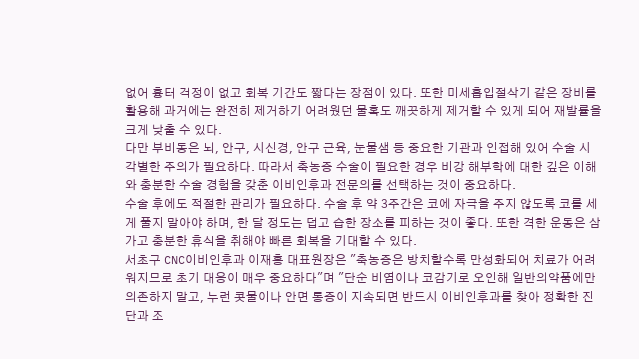없어 흉터 걱정이 없고 회복 기간도 짧다는 장점이 있다. 또한 미세흡입절삭기 같은 장비를 활용해 과거에는 완전히 제거하기 어려웠던 물혹도 깨끗하게 제거할 수 있게 되어 재발률을 크게 낮출 수 있다.
다만 부비동은 뇌, 안구, 시신경, 안구 근육, 눈물샘 등 중요한 기관과 인접해 있어 수술 시 각별한 주의가 필요하다. 따라서 축농증 수술이 필요한 경우 비강 해부학에 대한 깊은 이해와 충분한 수술 경험을 갖춘 이비인후과 전문의를 선택하는 것이 중요하다.
수술 후에도 적절한 관리가 필요하다. 수술 후 약 3주간은 코에 자극을 주지 않도록 코를 세게 풀지 말아야 하며, 한 달 정도는 덥고 습한 장소를 피하는 것이 좋다. 또한 격한 운동은 삼가고 충분한 휴식을 취해야 빠른 회복을 기대할 수 있다.
서초구 CNC이비인후과 이재홍 대표원장은 "축농증은 방치할수록 만성화되어 치료가 어려워지므로 초기 대응이 매우 중요하다"며 "단순 비염이나 코감기로 오인해 일반의약품에만 의존하지 말고, 누런 콧물이나 안면 통증이 지속되면 반드시 이비인후과를 찾아 정확한 진단과 조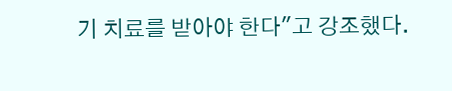기 치료를 받아야 한다"고 강조했다.